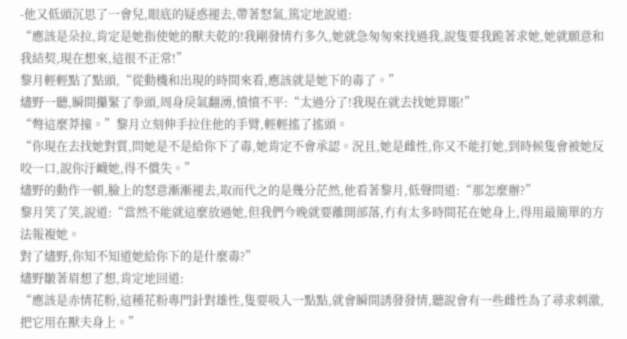-他又低頭沉思了一會兒,眼底的疑惑褪去,帶著怒氣,篤定地說道:
“應該是朵拉,肯定是她指使她的獸夫乾的!我剛發情冇多久,她就急匆匆來找過我,說隻要我跪著求她,她就願意和我結契,現在想來,這很不正常!”
黎月輕輕點了點頭,“從動機和出現的時間來看,應該就是她下的毒了。”
燼野一聽,瞬間攥緊了拳頭,周身戾氣翻湧,憤憤不平:“太過分了!我現在就去找她算賬!”
“彆這麼莽撞。”黎月立刻伸手拉住他的手臂,輕輕搖了搖頭。
“你現在去找她對質,問她是不是給你下了毒,她肯定不會承認。況且,她是雌性,你又不能打她,到時候隻會被她反咬一口,說你汙衊她,得不償失。”
燼野的動作一頓,臉上的怒意漸漸褪去,取而代之的是幾分茫然,他看著黎月,低聲問道:“那怎麼辦?”
黎月笑了笑,說道:“當然不能就這麼放過她,但我們今晚就要離開部落,冇有太多時間花在她身上,得用最簡單的方法報複她。
對了燼野,你知不知道她給你下的是什麼毒?”
燼野皺著眉想了想,肯定地回道:
“應該是赤情花粉,這種花粉專門針對雄性,隻要吸入一點點,就會瞬間誘發發情,聽說會有一些雌性為了尋求刺激,把它用在獸夫身上。”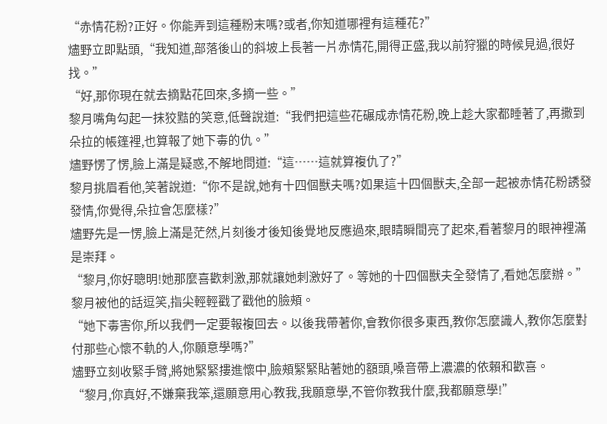“赤情花粉?正好。你能弄到這種粉末嗎?或者,你知道哪裡有這種花?”
燼野立即點頭,“我知道,部落後山的斜坡上長著一片赤情花,開得正盛,我以前狩獵的時候見過,很好找。”
“好,那你現在就去摘點花回來,多摘一些。”
黎月嘴角勾起一抹狡黠的笑意,低聲說道:“我們把這些花碾成赤情花粉,晚上趁大家都睡著了,再撒到朵拉的帳篷裡,也算報了她下毒的仇。”
燼野愣了愣,臉上滿是疑惑,不解地問道:“這……這就算複仇了?”
黎月挑眉看他,笑著說道:“你不是說,她有十四個獸夫嗎?如果這十四個獸夫,全部一起被赤情花粉誘發發情,你覺得,朵拉會怎麼樣?”
燼野先是一愣,臉上滿是茫然,片刻後才後知後覺地反應過來,眼睛瞬間亮了起來,看著黎月的眼神裡滿是崇拜。
“黎月,你好聰明!她那麼喜歡刺激,那就讓她刺激好了。等她的十四個獸夫全發情了,看她怎麼辦。”
黎月被他的話逗笑,指尖輕輕戳了戳他的臉頰。
“她下毒害你,所以我們一定要報複回去。以後我帶著你,會教你很多東西,教你怎麼識人,教你怎麼對付那些心懷不軌的人,你願意學嗎?”
燼野立刻收緊手臂,將她緊緊摟進懷中,臉頰緊緊貼著她的額頭,嗓音帶上濃濃的依賴和歡喜。
“黎月,你真好,不嫌棄我笨,還願意用心教我,我願意學,不管你教我什麼,我都願意學!”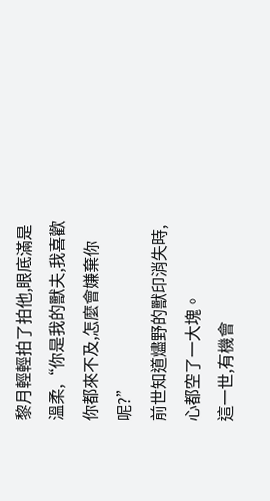黎月輕輕拍了拍他,眼底滿是溫柔,“你是我的獸夫,我喜歡你都來不及,怎麼會嫌棄你呢?”
前世知道燼野的獸印消失時,心都空了一大塊。
這一世,有機會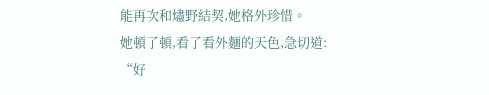能再次和燼野結契,她格外珍惜。
她頓了頓,看了看外麵的天色,急切道:
“好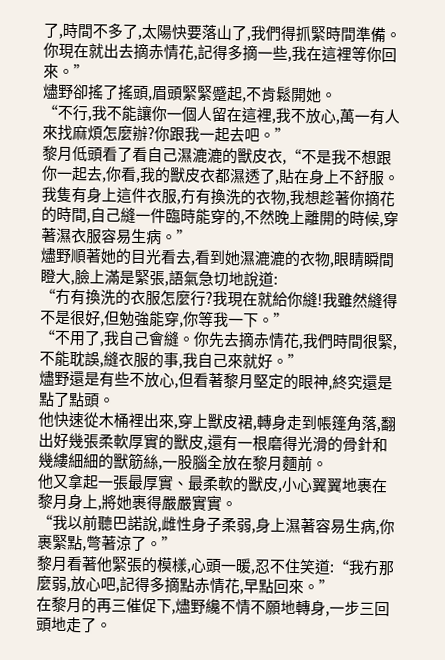了,時間不多了,太陽快要落山了,我們得抓緊時間準備。你現在就出去摘赤情花,記得多摘一些,我在這裡等你回來。”
燼野卻搖了搖頭,眉頭緊緊蹙起,不肯鬆開她。
“不行,我不能讓你一個人留在這裡,我不放心,萬一有人來找麻煩怎麼辦?你跟我一起去吧。”
黎月低頭看了看自己濕漉漉的獸皮衣,“不是我不想跟你一起去,你看,我的獸皮衣都濕透了,貼在身上不舒服。
我隻有身上這件衣服,冇有換洗的衣物,我想趁著你摘花的時間,自己縫一件臨時能穿的,不然晚上離開的時候,穿著濕衣服容易生病。”
燼野順著她的目光看去,看到她濕漉漉的衣物,眼睛瞬間瞪大,臉上滿是緊張,語氣急切地說道:
“冇有換洗的衣服怎麼行?我現在就給你縫!我雖然縫得不是很好,但勉強能穿,你等我一下。”
“不用了,我自己會縫。你先去摘赤情花,我們時間很緊,不能耽誤,縫衣服的事,我自己來就好。”
燼野還是有些不放心,但看著黎月堅定的眼神,終究還是點了點頭。
他快速從木桶裡出來,穿上獸皮裙,轉身走到帳篷角落,翻出好幾張柔軟厚實的獸皮,還有一根磨得光滑的骨針和幾縷細細的獸筋絲,一股腦全放在黎月麵前。
他又拿起一張最厚實、最柔軟的獸皮,小心翼翼地裹在黎月身上,將她裹得嚴嚴實實。
“我以前聽巴諾說,雌性身子柔弱,身上濕著容易生病,你裹緊點,彆著涼了。”
黎月看著他緊張的模樣,心頭一暖,忍不住笑道:“我冇那麼弱,放心吧,記得多摘點赤情花,早點回來。”
在黎月的再三催促下,燼野纔不情不願地轉身,一步三回頭地走了。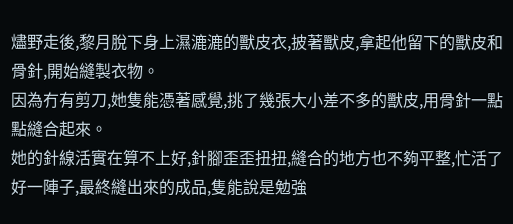燼野走後,黎月脫下身上濕漉漉的獸皮衣,披著獸皮,拿起他留下的獸皮和骨針,開始縫製衣物。
因為冇有剪刀,她隻能憑著感覺,挑了幾張大小差不多的獸皮,用骨針一點點縫合起來。
她的針線活實在算不上好,針腳歪歪扭扭,縫合的地方也不夠平整,忙活了好一陣子,最終縫出來的成品,隻能說是勉強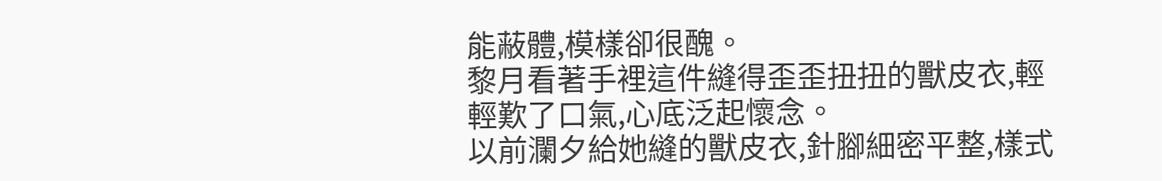能蔽體,模樣卻很醜。
黎月看著手裡這件縫得歪歪扭扭的獸皮衣,輕輕歎了口氣,心底泛起懷念。
以前瀾夕給她縫的獸皮衣,針腳細密平整,樣式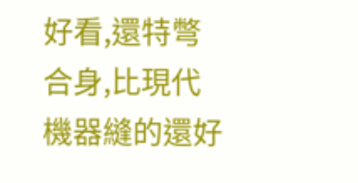好看,還特彆合身,比現代機器縫的還好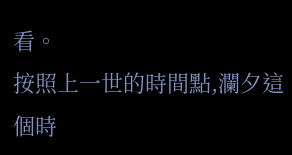看。
按照上一世的時間點,瀾夕這個時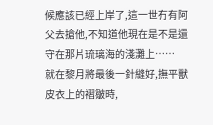候應該已經上岸了,這一世冇有阿父去搶他,不知道他現在是不是還守在那片琉璃海的淺灘上……
就在黎月將最後一針縫好,撫平獸皮衣上的褶皺時,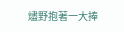燼野抱著一大捧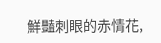鮮豔刺眼的赤情花,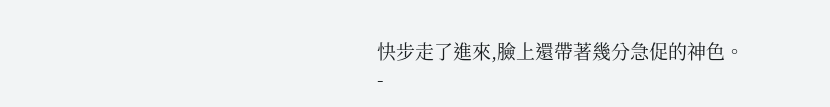快步走了進來,臉上還帶著幾分急促的神色。
-